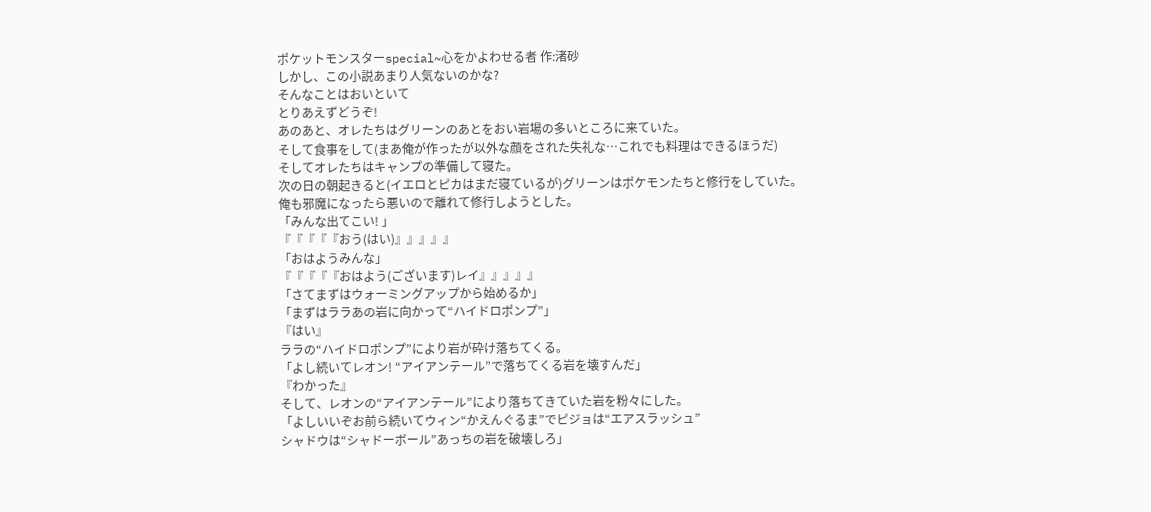ポケットモンスターspecial~心をかよわせる者 作:渚砂
しかし、この小説あまり人気ないのかな?
そんなことはおいといて
とりあえずどうぞ!
あのあと、オレたちはグリーンのあとをおい岩場の多いところに来ていた。
そして食事をして(まあ俺が作ったが以外な顔をされた失礼な…これでも料理はできるほうだ)
そしてオレたちはキャンプの準備して寝た。
次の日の朝起きると(イエロとピカはまだ寝ているが)グリーンはポケモンたちと修行をしていた。
俺も邪魔になったら悪いので離れて修行しようとした。
「みんな出てこい! 」
『『『『『おう(はい)』』』』』
「おはようみんな」
『『『『『おはよう(ございます)レイ』』』』』
「さてまずはウォーミングアップから始めるか」
「まずはララあの岩に向かって“ハイドロポンプ”」
『はい』
ララの“ハイドロポンプ”により岩が砕け落ちてくる。
「よし続いてレオン! “アイアンテール”で落ちてくる岩を壊すんだ」
『わかった』
そして、レオンの“アイアンテール”により落ちてきていた岩を粉々にした。
「よしいいぞお前ら続いてウィン“かえんぐるま”でピジョは“エアスラッシュ”
シャドウは“シャドーボール”あっちの岩を破壊しろ」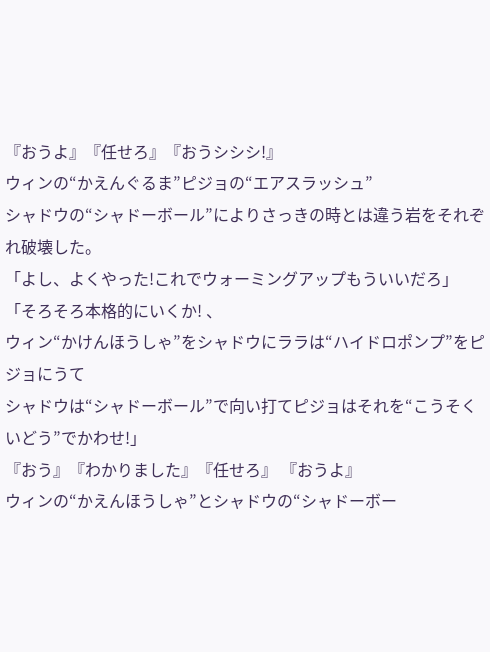『おうよ』『任せろ』『おうシシシ!』
ウィンの“かえんぐるま”ピジョの“エアスラッシュ”
シャドウの“シャドーボール”によりさっきの時とは違う岩をそれぞれ破壊した。
「よし、よくやった!これでウォーミングアップもういいだろ」
「そろそろ本格的にいくか! 、
ウィン“かけんほうしゃ”をシャドウにララは“ハイドロポンプ”をピジョにうて
シャドウは“シャドーボール”で向い打てピジョはそれを“こうそくいどう”でかわせ!」
『おう』『わかりました』『任せろ』 『おうよ』
ウィンの“かえんほうしゃ”とシャドウの“シャドーボー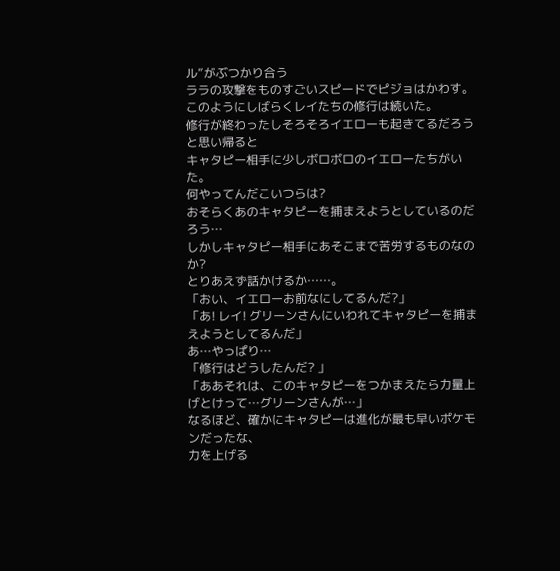ル”がぶつかり合う
ララの攻撃をものすごいスピードでピジョはかわす。
このようにしばらくレイたちの修行は続いた。
修行が終わったしそろそろイエローも起きてるだろうと思い帰ると
キャタピー相手に少しボロボロのイエローたちがいた。
何やってんだこいつらは?
おそらくあのキャタピーを捕まえようとしているのだろう…
しかしキャタピー相手にあそこまで苦労するものなのか?
とりあえず話かけるか……。
「おい、イエローお前なにしてるんだ?」
「あ! レイ! グリーンさんにいわれてキャタピーを捕まえようとしてるんだ」
あ…やっぱり…
「修行はどうしたんだ? 」
「ああそれは、このキャタピーをつかまえたら力量上げとけって…グリーンさんが…」
なるほど、確かにキャタピーは進化が最も早いポケモンだったな、
力を上げる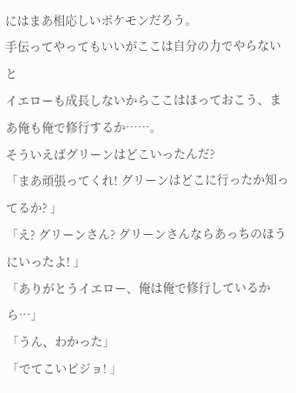にはまあ相応しいポケモンだろう。
手伝ってやってもいいがここは自分の力でやらないと
イエローも成長しないからここはほっておこう、まあ俺も俺で修行するか……。
そういえばグリーンはどこいったんだ?
「まあ頑張ってくれ! グリーンはどこに行ったか知ってるか? 」
「え? グリーンさん? グリーンさんならあっちのほうにいったよ! 」
「ありがとうイエロー、俺は俺で修行しているから…」
「うん、わかった」
「でてこいピジョ! 」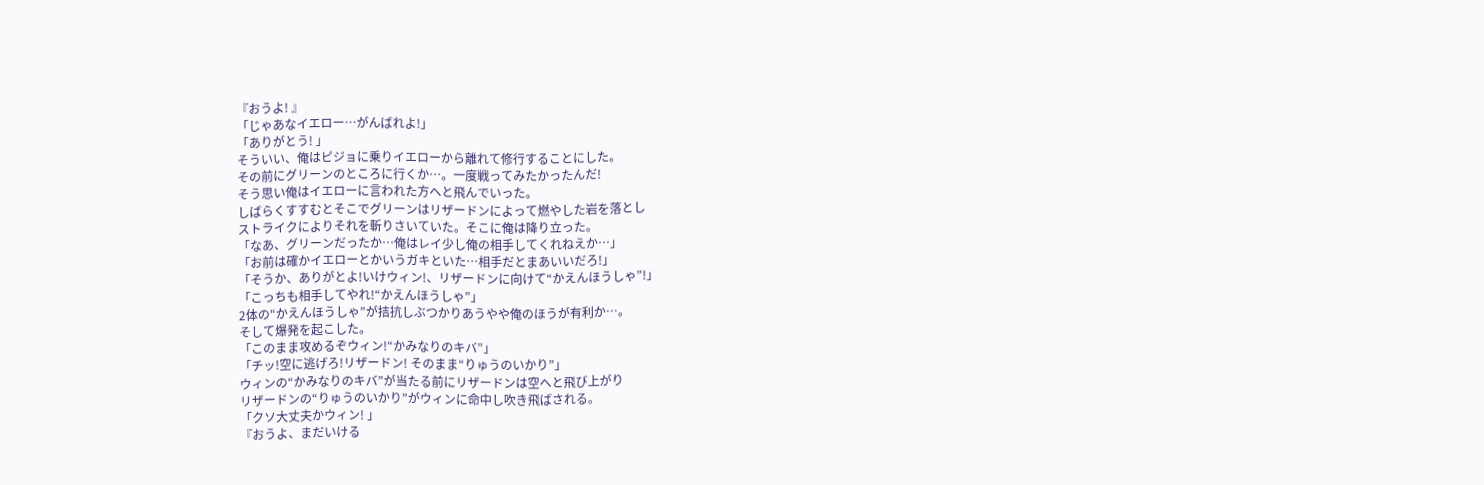『おうよ! 』
「じゃあなイエロー…がんばれよ!」
「ありがとう! 」
そういい、俺はピジョに乗りイエローから離れて修行することにした。
その前にグリーンのところに行くか…。一度戦ってみたかったんだ!
そう思い俺はイエローに言われた方へと飛んでいった。
しばらくすすむとそこでグリーンはリザードンによって燃やした岩を落とし
ストライクによりそれを斬りさいていた。そこに俺は降り立った。
「なあ、グリーンだったか…俺はレイ少し俺の相手してくれねえか…」
「お前は確かイエローとかいうガキといた…相手だとまあいいだろ!」
「そうか、ありがとよ!いけウィン!、リザードンに向けて“かえんほうしゃ”!」
「こっちも相手してやれ!“かえんほうしゃ”」
2体の“かえんほうしゃ”が拮抗しぶつかりあうやや俺のほうが有利か…。
そして爆発を起こした。
「このまま攻めるぞウィン!“かみなりのキバ”」
「チッ!空に逃げろ!リザードン! そのまま“りゅうのいかり”」
ウィンの“かみなりのキバ”が当たる前にリザードンは空へと飛び上がり
リザードンの“りゅうのいかり”がウィンに命中し吹き飛ばされる。
「クソ大丈夫かウィン! 」
『おうよ、まだいける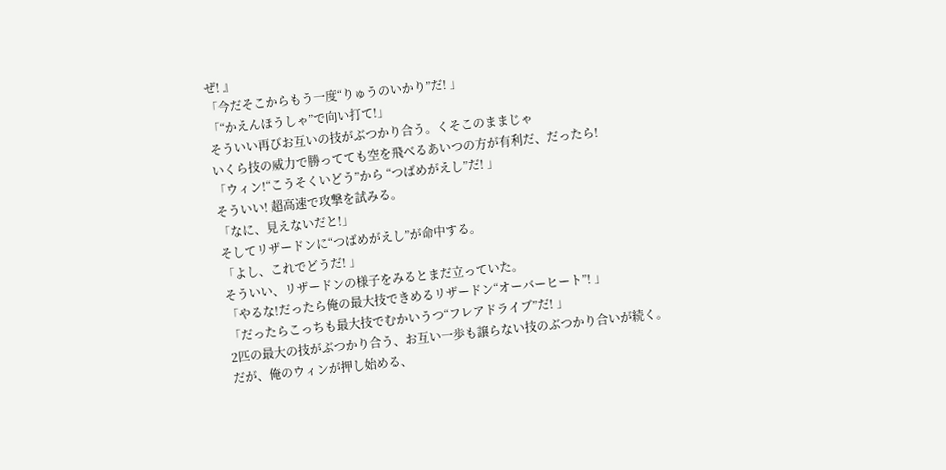ぜ! 』
「今だそこからもう一度“りゅうのいかり”だ! 」
「“かえんほうしゃ”で向い打て!」
そういい再びお互いの技がぶつかり合う。くそこのままじゃ
いくら技の威力で勝ってても空を飛べるあいつの方が有利だ、だったら!
「ウィン!“こうそくいどう”から “つばめがえし”だ! 」
そういい! 超高速で攻撃を試みる。
「なに、見えないだと!」
そしてリザードンに“つばめがえし”が命中する。
「よし、これでどうだ! 」
そういい、リザードンの様子をみるとまだ立っていた。
「やるな!だったら俺の最大技できめるリザードン“オーバーヒート”! 」
「だったらこっちも最大技でむかいうつ“フレアドライブ”だ! 」
2匹の最大の技がぶつかり合う、お互い一歩も譲らない技のぶつかり合いが続く。
だが、俺のウィンが押し始める、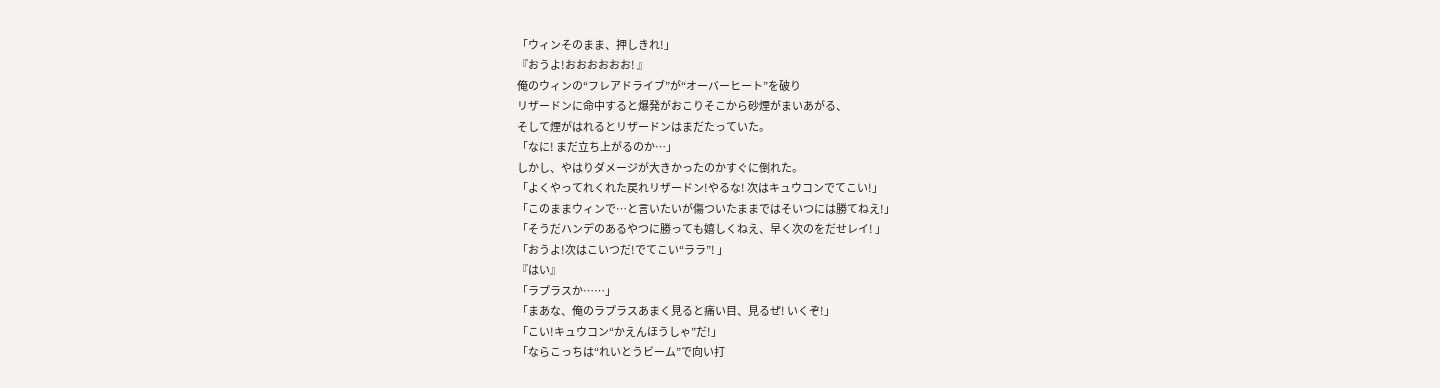「ウィンそのまま、押しきれ!」
『おうよ!おおおおおお! 』
俺のウィンの“フレアドライブ”が“オーバーヒート”を破り
リザードンに命中すると爆発がおこりそこから砂煙がまいあがる、
そして煙がはれるとリザードンはまだたっていた。
「なに! まだ立ち上がるのか…」
しかし、やはりダメージが大きかったのかすぐに倒れた。
「よくやってれくれた戻れリザードン!やるな! 次はキュウコンでてこい!」
「このままウィンで…と言いたいが傷ついたままではそいつには勝てねえ!」
「そうだハンデのあるやつに勝っても嬉しくねえ、早く次のをだせレイ! 」
「おうよ!次はこいつだ!でてこい“ララ”! 」
『はい』
「ラプラスか……」
「まあな、俺のラプラスあまく見ると痛い目、見るぜ! いくぞ!」
「こい!キュウコン“かえんほうしゃ”だ!」
「ならこっちは“れいとうビーム”で向い打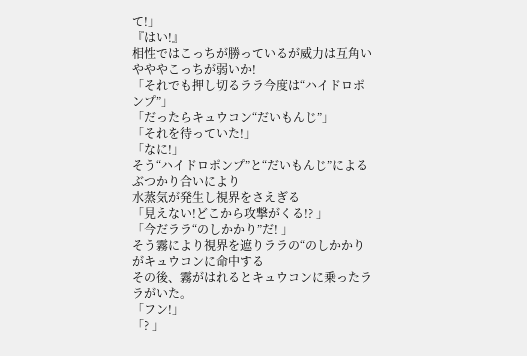て!」
『はい!』
相性ではこっちが勝っているが威力は互角いやややこっちが弱いか!
「それでも押し切るララ今度は“ハイドロポンプ”」
「だったらキュウコン“だいもんじ”」
「それを待っていた!」
「なに!」
そう“ハイドロポンプ”と“だいもんじ”によるぶつかり合いにより
水蒸気が発生し視界をさえぎる
「見えない!どこから攻撃がくる!? 」
「今だララ“のしかかり”だ! 」
そう霧により視界を遮りララの“のしかかりがキュウコンに命中する
その後、霧がはれるとキュウコンに乗ったララがいた。
「フン!」
「? 」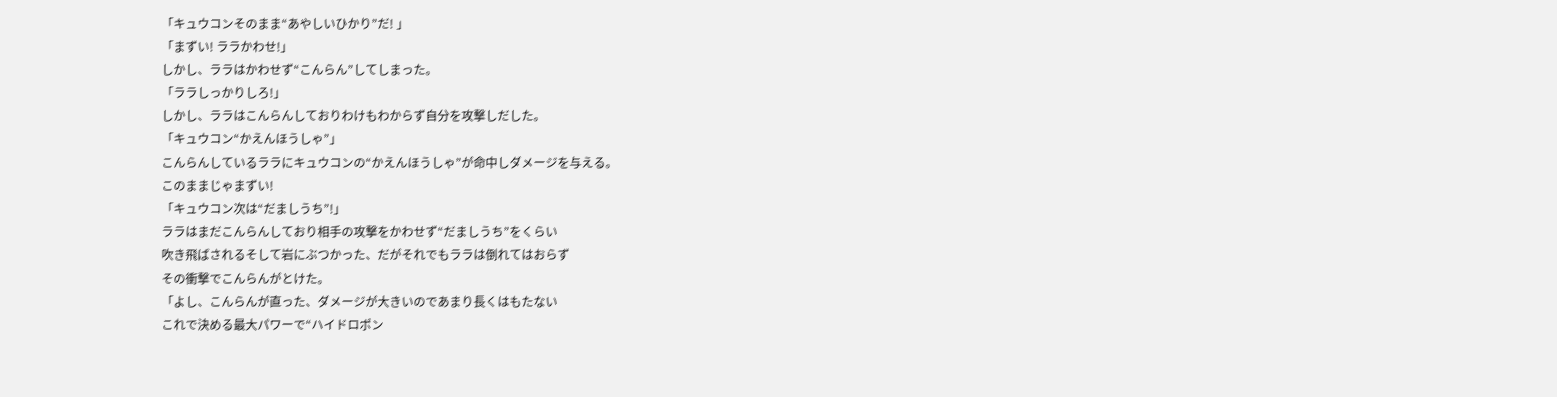「キュウコンそのまま“あやしいひかり”だ! 」
「まずい! ララかわせ!」
しかし、ララはかわせず“こんらん”してしまった。
「ララしっかりしろ!」
しかし、ララはこんらんしておりわけもわからず自分を攻撃しだした。
「キュウコン“かえんほうしゃ”」
こんらんしているララにキュウコンの“かえんほうしゃ”が命中しダメージを与える。
このままじゃまずい!
「キュウコン次は“だましうち”!」
ララはまだこんらんしており相手の攻撃をかわせず“だましうち”をくらい
吹き飛ばされるそして岩にぶつかった、だがそれでもララは倒れてはおらず
その衝撃でこんらんがとけた。
「よし、こんらんが直った、ダメージが大きいのであまり長くはもたない
これで決める最大パワーで“ハイドロポン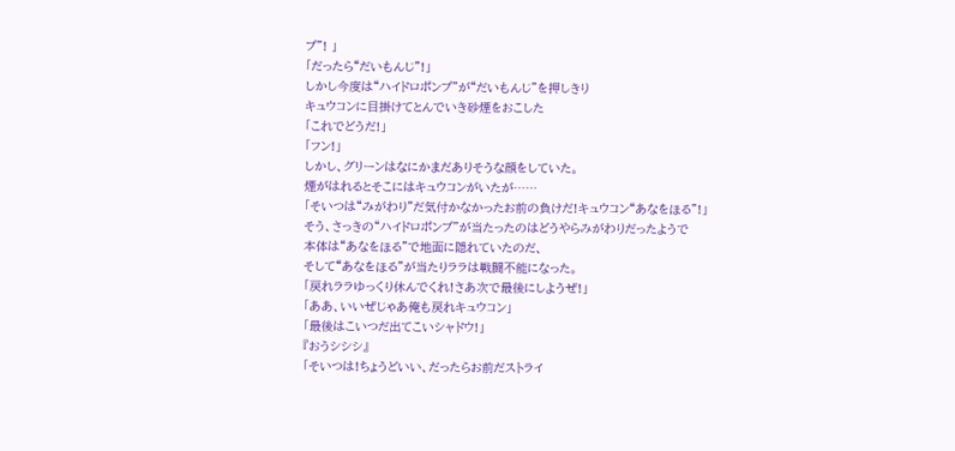プ”! 」
「だったら“だいもんじ”!」
しかし今度は“ハイドロポンプ”が“だいもんじ”を押しきり
キュウコンに目掛けてとんでいき砂煙をおこした
「これでどうだ!」
「フン!」
しかし、グリーンはなにかまだありそうな顔をしていた。
煙がはれるとそこにはキュウコンがいたが……
「そいつは“みがわり”だ気付かなかったお前の負けだ!キュウコン“あなをほる”!」
そう、さっきの“ハイドロポンプ”が当たったのはどうやらみがわりだったようで
本体は“あなをほる”で地面に隠れていたのだ、
そして“あなをほる”が当たりララは戦闘不能になった。
「戻れララゆっくり休んでくれ!さあ次で最後にしようぜ!」
「ああ、いいぜじゃあ俺も戻れキュウコン」
「最後はこいつだ出てこいシャドウ!」
『おうシシシ』
「そいつは!ちょうどいい、だったらお前だストライ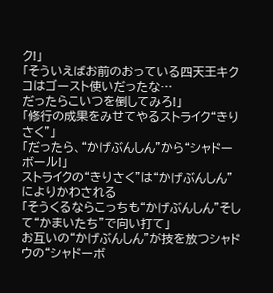ク!」
「そういえばお前のおっている四天王キクコはゴースト使いだったな…
だったらこいつを倒してみろ!」
「修行の成果をみせてやるストライク“きりさく”」
「だったら、“かげぶんしん”から“シャドーボール!」
ストライクの“きりさく”は“かげぶんしん”によりかわされる
「そうくるならこっちも“かげぶんしん”そして“かまいたち”で向い打て」
お互いの“かげぶんしん”が技を放つシャドウの“シャドーボ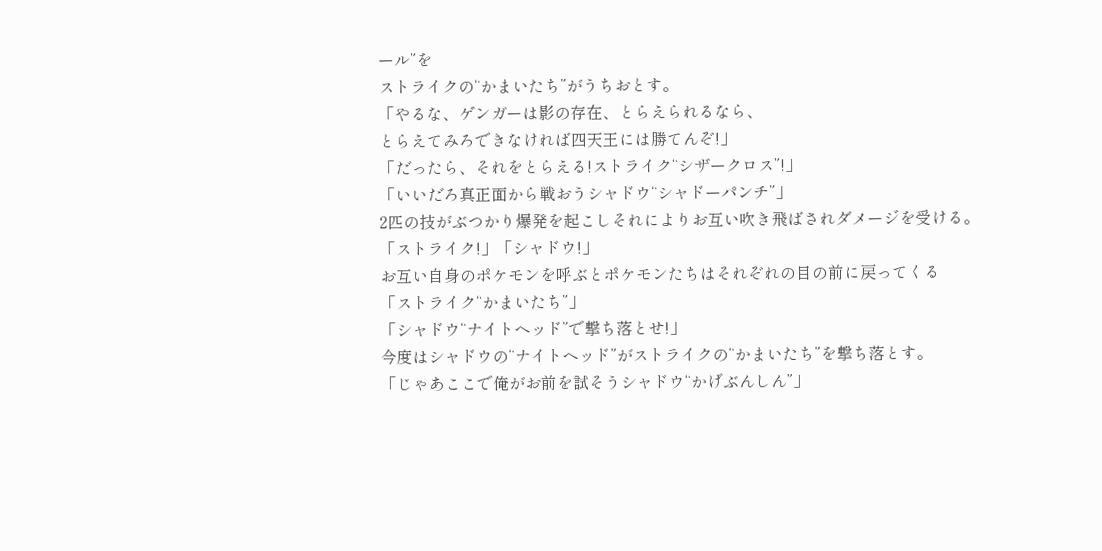ール”を
ストライクの“かまいたち”がうちおとす。
「やるな、ゲンガーは影の存在、とらえられるなら、
とらえてみろできなければ四天王には勝てんぞ!」
「だったら、それをとらえる!ストライク“シザークロス”!」
「いいだろ真正面から戦おうシャドウ“シャドーパンチ”」
2匹の技がぶつかり爆発を起こしそれによりお互い吹き飛ばされダメージを受ける。
「ストライク!」「シャドウ!」
お互い自身のポケモンを呼ぶとポケモンたちはそれぞれの目の前に戻ってくる
「ストライク“かまいたち”」
「シャドウ“ナイトヘッド”で撃ち落とせ!」
今度はシャドウの“ナイトヘッド”がストライクの“かまいたち”を撃ち落とす。
「じゃあここで俺がお前を試そうシャドウ“かげぶんしん”」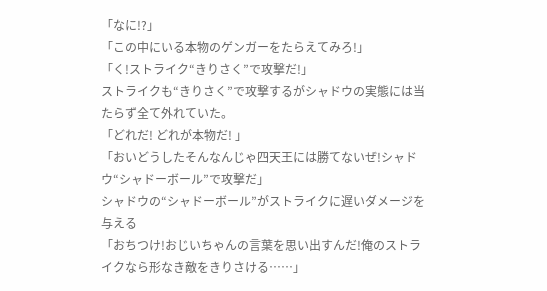「なに!?」
「この中にいる本物のゲンガーをたらえてみろ!」
「く!ストライク“きりさく”で攻撃だ!」
ストライクも“きりさく”で攻撃するがシャドウの実態には当たらず全て外れていた。
「どれだ! どれが本物だ! 」
「おいどうしたそんなんじゃ四天王には勝てないぜ!シャドウ“シャドーボール”で攻撃だ」
シャドウの“シャドーボール”がストライクに遅いダメージを与える
「おちつけ!おじいちゃんの言葉を思い出すんだ!俺のストライクなら形なき敵をきりさける……」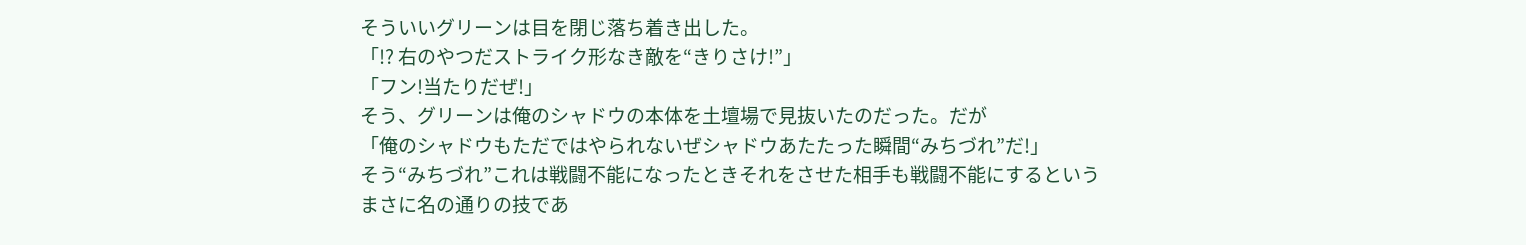そういいグリーンは目を閉じ落ち着き出した。
「!? 右のやつだストライク形なき敵を“きりさけ!”」
「フン!当たりだぜ!」
そう、グリーンは俺のシャドウの本体を土壇場で見抜いたのだった。だが
「俺のシャドウもただではやられないぜシャドウあたたった瞬間“みちづれ”だ!」
そう“みちづれ”これは戦闘不能になったときそれをさせた相手も戦闘不能にするという
まさに名の通りの技であ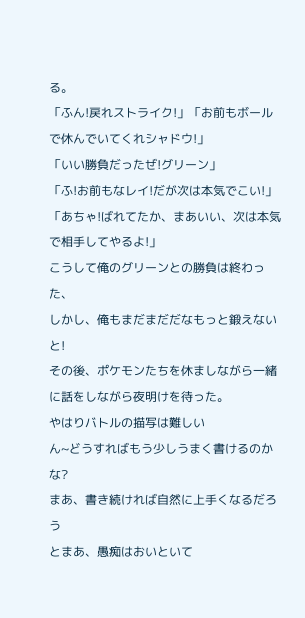る。
「ふん!戻れストライク!」「お前もボールで休んでいてくれシャドウ!」
「いい勝負だったぜ!グリーン」
「ふ!お前もなレイ!だが次は本気でこい!」
「あちゃ!ばれてたか、まあいい、次は本気で相手してやるよ!」
こうして俺のグリーンとの勝負は終わった、
しかし、俺もまだまだだなもっと鍛えないと!
その後、ポケモンたちを休ましながら一緒に話をしながら夜明けを待った。
やはりバトルの描写は難しい
ん~どうすればもう少しうまく書けるのかな?
まあ、書き続ければ自然に上手くなるだろう
とまあ、愚痴はおいといて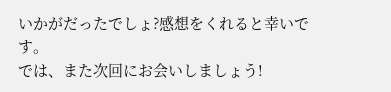いかがだったでしょ?感想をくれると幸いです。
では、また次回にお会いしましょう!